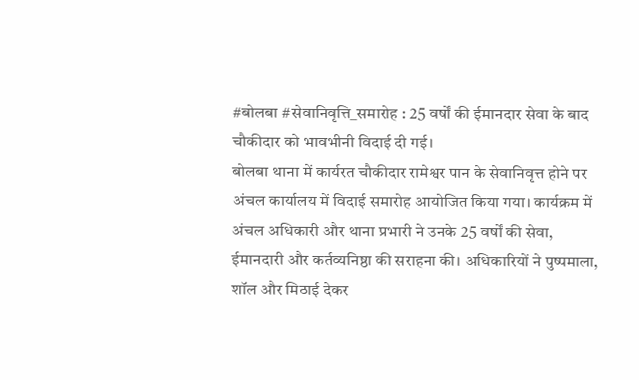#बोलबा #सेवानिवृत्ति_समारोह : 25 वर्षों की ईमानदार सेवा के बाद चौकीदार को भावभीनी विदाई दी गई।
बोलबा थाना में कार्यरत चौकीदार रामेश्वर पान के सेवानिवृत्त होने पर अंचल कार्यालय में विदाई समारोह आयोजित किया गया। कार्यक्रम में अंचल अधिकारी और थाना प्रभारी ने उनके 25 वर्षों की सेवा, ईमानदारी और कर्तव्यनिष्ठा की सराहना की। अधिकारियों ने पुष्पमाला, शॉल और मिठाई देकर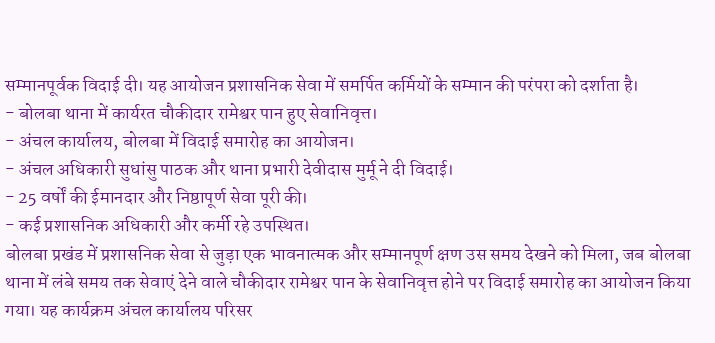सम्मानपूर्वक विदाई दी। यह आयोजन प्रशासनिक सेवा में समर्पित कर्मियों के सम्मान की परंपरा को दर्शाता है।
- बोलबा थाना में कार्यरत चौकीदार रामेश्वर पान हुए सेवानिवृत्त।
- अंचल कार्यालय, बोलबा में विदाई समारोह का आयोजन।
- अंचल अधिकारी सुधांसु पाठक और थाना प्रभारी देवीदास मुर्मू ने दी विदाई।
- 25 वर्षों की ईमानदार और निष्ठापूर्ण सेवा पूरी की।
- कई प्रशासनिक अधिकारी और कर्मी रहे उपस्थित।
बोलबा प्रखंड में प्रशासनिक सेवा से जुड़ा एक भावनात्मक और सम्मानपूर्ण क्षण उस समय देखने को मिला, जब बोलबा थाना में लंबे समय तक सेवाएं देने वाले चौकीदार रामेश्वर पान के सेवानिवृत्त होने पर विदाई समारोह का आयोजन किया गया। यह कार्यक्रम अंचल कार्यालय परिसर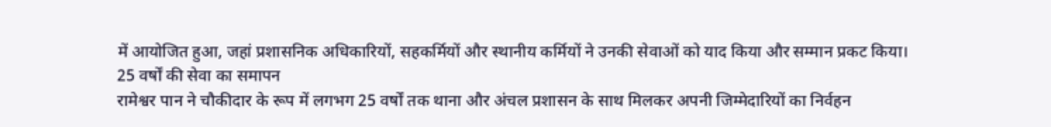में आयोजित हुआ, जहां प्रशासनिक अधिकारियों, सहकर्मियों और स्थानीय कर्मियों ने उनकी सेवाओं को याद किया और सम्मान प्रकट किया।
25 वर्षों की सेवा का समापन
रामेश्वर पान ने चौकीदार के रूप में लगभग 25 वर्षों तक थाना और अंचल प्रशासन के साथ मिलकर अपनी जिम्मेदारियों का निर्वहन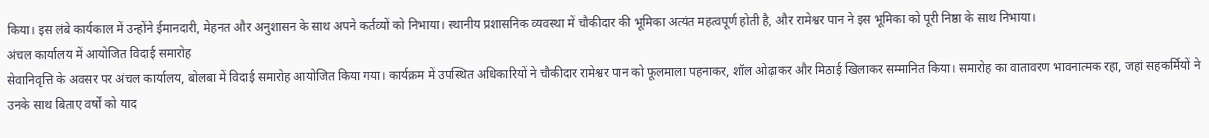किया। इस लंबे कार्यकाल में उन्होंने ईमानदारी, मेहनत और अनुशासन के साथ अपने कर्तव्यों को निभाया। स्थानीय प्रशासनिक व्यवस्था में चौकीदार की भूमिका अत्यंत महत्वपूर्ण होती है, और रामेश्वर पान ने इस भूमिका को पूरी निष्ठा के साथ निभाया।
अंचल कार्यालय में आयोजित विदाई समारोह
सेवानिवृत्ति के अवसर पर अंचल कार्यालय, बोलबा में विदाई समारोह आयोजित किया गया। कार्यक्रम में उपस्थित अधिकारियों ने चौकीदार रामेश्वर पान को फूलमाला पहनाकर, शॉल ओढ़ाकर और मिठाई खिलाकर सम्मानित किया। समारोह का वातावरण भावनात्मक रहा, जहां सहकर्मियों ने उनके साथ बिताए वर्षों को याद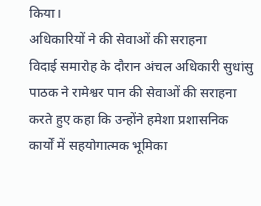किया।
अधिकारियों ने की सेवाओं की सराहना
विदाई समारोह के दौरान अंचल अधिकारी सुधांसु पाठक ने रामेश्वर पान की सेवाओं की सराहना करते हुए कहा कि उन्होंने हमेशा प्रशासनिक कार्यों में सहयोगात्मक भूमिका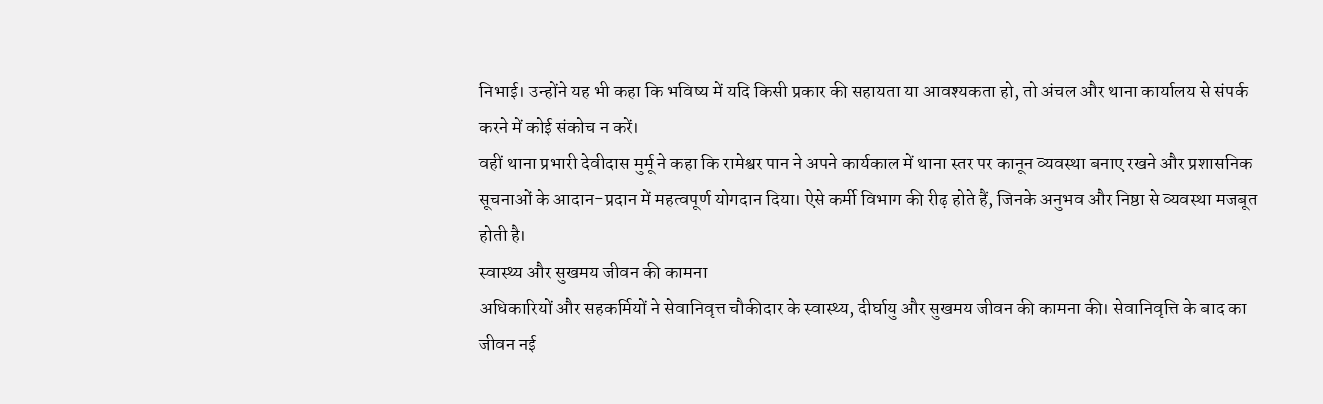निभाई। उन्होंने यह भी कहा कि भविष्य में यदि किसी प्रकार की सहायता या आवश्यकता हो, तो अंचल और थाना कार्यालय से संपर्क करने में कोई संकोच न करें।
वहीं थाना प्रभारी देवीदास मुर्मू ने कहा कि रामेश्वर पान ने अपने कार्यकाल में थाना स्तर पर कानून व्यवस्था बनाए रखने और प्रशासनिक सूचनाओं के आदान-प्रदान में महत्वपूर्ण योगदान दिया। ऐसे कर्मी विभाग की रीढ़ होते हैं, जिनके अनुभव और निष्ठा से व्यवस्था मजबूत होती है।
स्वास्थ्य और सुखमय जीवन की कामना
अधिकारियों और सहकर्मियों ने सेवानिवृत्त चौकीदार के स्वास्थ्य, दीर्घायु और सुखमय जीवन की कामना की। सेवानिवृत्ति के बाद का जीवन नई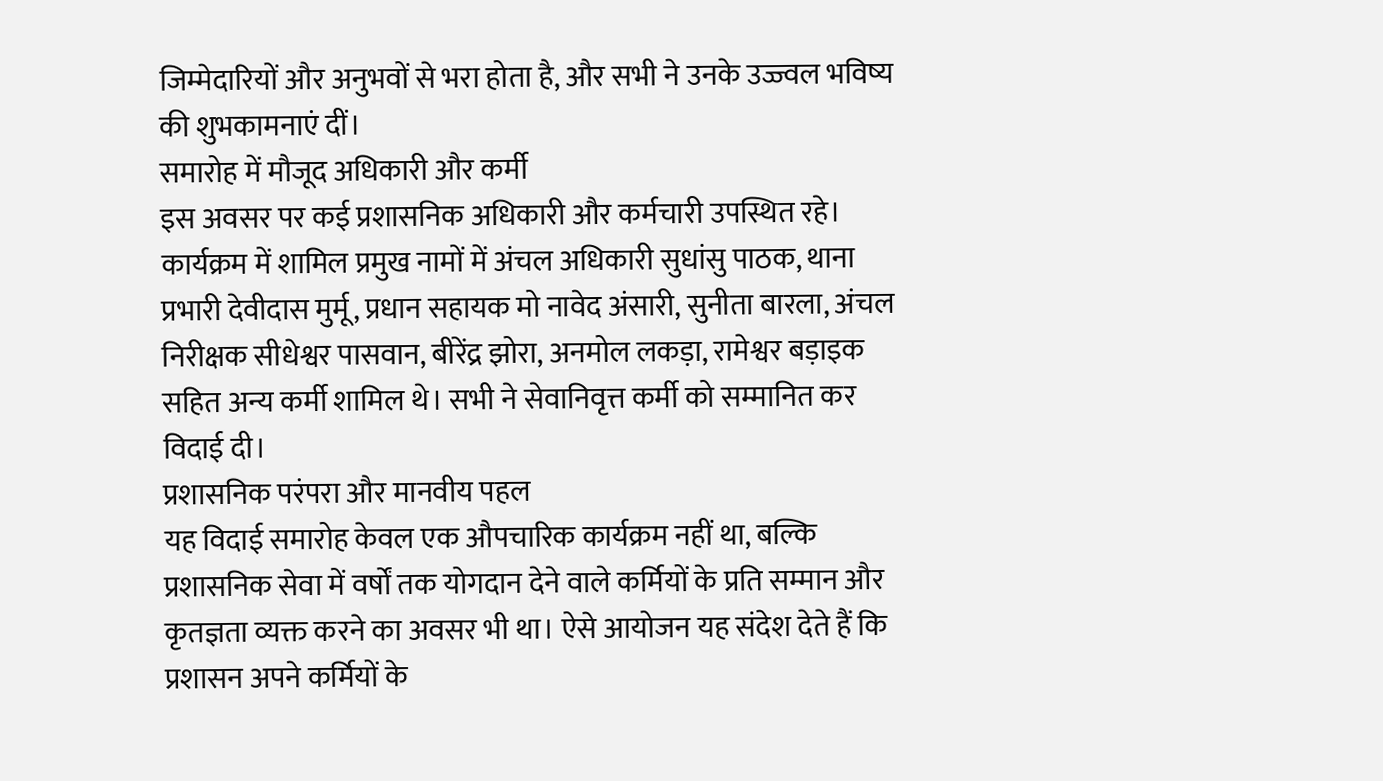जिम्मेदारियों और अनुभवों से भरा होता है, और सभी ने उनके उज्ज्वल भविष्य की शुभकामनाएं दीं।
समारोह में मौजूद अधिकारी और कर्मी
इस अवसर पर कई प्रशासनिक अधिकारी और कर्मचारी उपस्थित रहे। कार्यक्रम में शामिल प्रमुख नामों में अंचल अधिकारी सुधांसु पाठक, थाना प्रभारी देवीदास मुर्मू, प्रधान सहायक मो नावेद अंसारी, सुनीता बारला, अंचल निरीक्षक सीधेश्वर पासवान, बीरेंद्र झोरा, अनमोल लकड़ा, रामेश्वर बड़ाइक सहित अन्य कर्मी शामिल थे। सभी ने सेवानिवृत्त कर्मी को सम्मानित कर विदाई दी।
प्रशासनिक परंपरा और मानवीय पहल
यह विदाई समारोह केवल एक औपचारिक कार्यक्रम नहीं था, बल्कि प्रशासनिक सेवा में वर्षों तक योगदान देने वाले कर्मियों के प्रति सम्मान और कृतज्ञता व्यक्त करने का अवसर भी था। ऐसे आयोजन यह संदेश देते हैं कि प्रशासन अपने कर्मियों के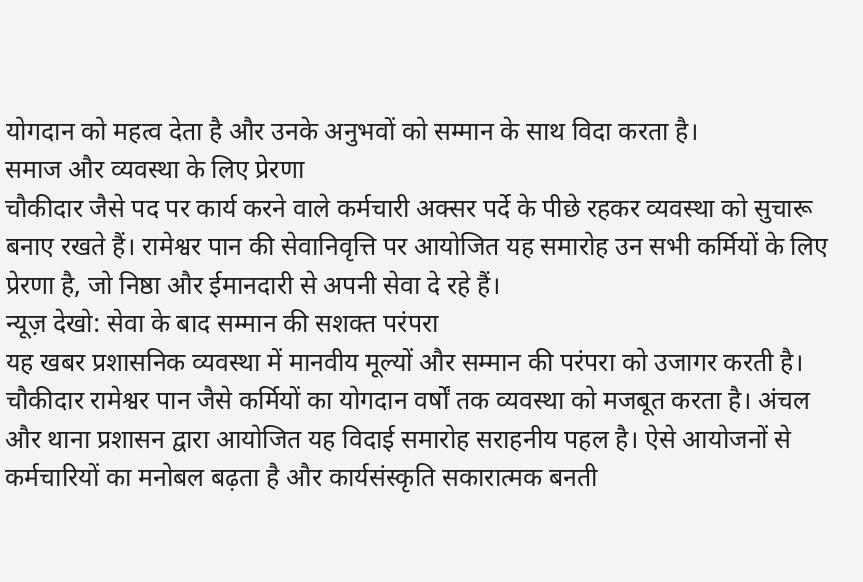योगदान को महत्व देता है और उनके अनुभवों को सम्मान के साथ विदा करता है।
समाज और व्यवस्था के लिए प्रेरणा
चौकीदार जैसे पद पर कार्य करने वाले कर्मचारी अक्सर पर्दे के पीछे रहकर व्यवस्था को सुचारू बनाए रखते हैं। रामेश्वर पान की सेवानिवृत्ति पर आयोजित यह समारोह उन सभी कर्मियों के लिए प्रेरणा है, जो निष्ठा और ईमानदारी से अपनी सेवा दे रहे हैं।
न्यूज़ देखो: सेवा के बाद सम्मान की सशक्त परंपरा
यह खबर प्रशासनिक व्यवस्था में मानवीय मूल्यों और सम्मान की परंपरा को उजागर करती है। चौकीदार रामेश्वर पान जैसे कर्मियों का योगदान वर्षों तक व्यवस्था को मजबूत करता है। अंचल और थाना प्रशासन द्वारा आयोजित यह विदाई समारोह सराहनीय पहल है। ऐसे आयोजनों से कर्मचारियों का मनोबल बढ़ता है और कार्यसंस्कृति सकारात्मक बनती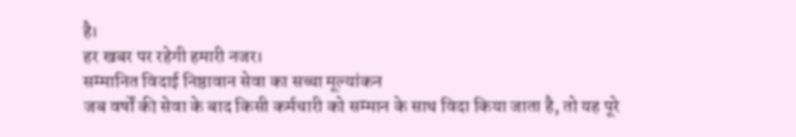है।
हर खबर पर रहेगी हमारी नजर।
सम्मानित विदाई निष्ठावान सेवा का सच्चा मूल्यांकन
जब वर्षों की सेवा के बाद किसी कर्मचारी को सम्मान के साथ विदा किया जाता है, तो यह पूरे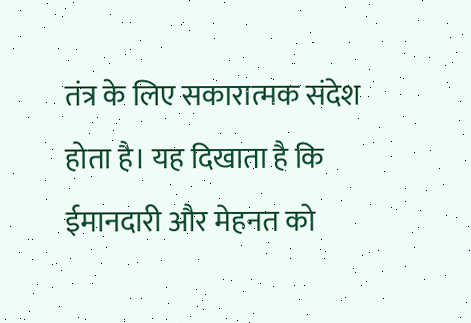तंत्र के लिए सकारात्मक संदेश होता है। यह दिखाता है कि ईमानदारी और मेहनत को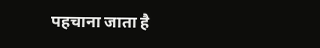पहचाना जाता है